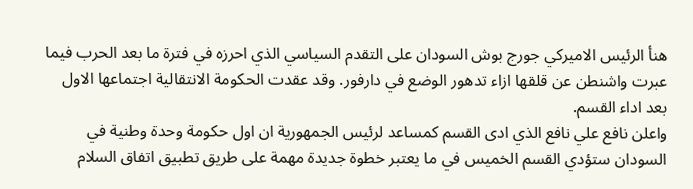هنأ الرئيس الاميركي جورج بوش السودان على التقدم السياسي الذي احرزه في فترة ما بعد الحرب فيما عبرت واشنطن عن قلقها ازاء تدهور الوضع في دارفور. وقد عقدت الحكومة الانتقالية اجتماعها الاول بعد اداء القسم.
واعلن نافع علي نافع الذي ادى القسم كمساعد لرئيس الجمهورية ان اول حكومة وحدة وطنية في السودان ستؤدي القسم الخميس في ما يعتبر خطوة جديدة مهمة على طريق تطبيق اتفاق السلام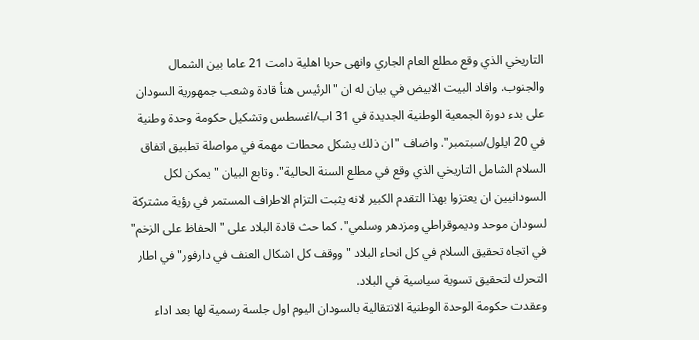التاريخي الذي وقع مطلع العام الجاري وانهى حربا اهلية دامت 21 عاما بين الشمال والجنوب. وافاد البيت الابيض في بيان له ان "الرئيس هنأ قادة وشعب جمهورية السودان على بدء دورة الجمعية الوطنية الجديدة في 31 اب/اغسطس وتشكيل حكومة وحدة وطنية في 20 ايلول/سبتمبر". واضاف "ان ذلك يشكل محطات مهمة في مواصلة تطبيق اتفاق السلام الشامل التاريخي الذي وقع في مطلع السنة الحالية". وتابع البيان "يمكن لكل السودانيين ان يعتزوا بهذا التقدم الكبير لانه يثبت التزام الاطراف المستمر في رؤية مشتركة لسودان موحد وديموقراطي ومزدهر وسلمي". كما حث قادة البلاد على "الحفاظ على الزخم" في اتجاه تحقيق السلام في كل انحاء البلاد "ووقف كل اشكال العنف في دارفور" في اطار التحرك لتحقيق تسوية سياسية في البلاد.
وعقدت حكومة الوحدة الوطنية الانتقالية بالسودان اليوم اول جلسة رسمية لها بعد اداء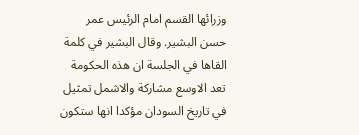وزرائها القسم امام الرئيس عمر حسن البشير. وقال البشير في كلمة القاها في الجلسة ان هذه الحكومة تعد الاوسع مشاركة والاشمل تمثيل في تاريخ السودان مؤكدا انها ستكون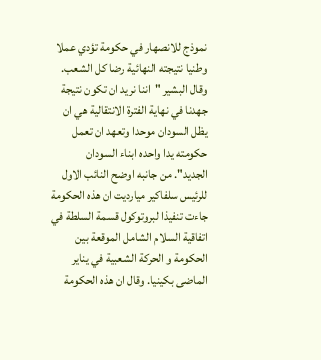نموذج للانصهار في حكومة تؤدي عملا وطنيا نتيجته النهائية رضا كل الشعب. وقال البشير "اننا نريد ان تكون نتيجة جهدنا في نهاية الفترة الانتقالية هي ان يظل السودان موحدا وتعهد ان تعمل حكومته يدا واحده ابناء السودان الجديد". من جانبه اوضح النائب الاول للرئيس سلفاكير ميارديت ان هذه الحكومة جاءت تنفيذا لبروتوكول قسمة السلطة في اتفاقية السلام الشامل الموقعة بين الحكومة و الحركة الشعبية في يناير الماضى بكينيا. وقال ان هذه الحكومة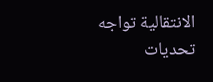الانتقالية تواجه تحديات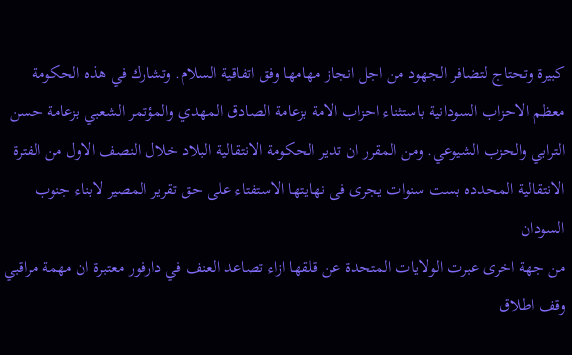كبيرة وتحتاج لتضافر الجهود من اجل انجاز مهامها وفق اتفاقية السلام. وتشارك في هذه الحكومة معظم الاحزاب السودانية باستثناء احزاب الامة بزعامة الصادق المهدي والمؤتمر الشعبي بزعامة حسن الترابي والحزب الشيوعي. ومن المقرر ان تدير الحكومة الانتقالية البلاد خلال النصف الاول من الفترة الانتقالية المحدده بست سنوات يجرى فى نهايتها الاستفتاء على حق تقرير المصير لابناء جنوب السودان
من جهة اخرى عبرت الولايات المتحدة عن قلقها ازاء تصاعد العنف في دارفور معتبرة ان مهمة مراقبي وقف اطلاق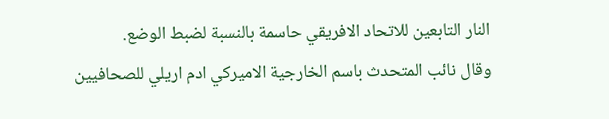النار التابعين للاتحاد الافريقي حاسمة بالنسبة لضبط الوضع.
وقال نائب المتحدث باسم الخارجية الاميركي ادم اريلي للصحافيين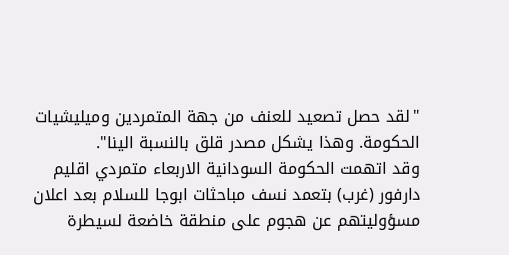"لقد حصل تصعيد للعنف من جهة المتمردين وميليشيات الحكومة. وهذا يشكل مصدر قلق بالنسبة الينا".
وقد اتهمت الحكومة السودانية الاربعاء متمردي اقليم دارفور (غرب) بتعمد نسف مباحثات ابوجا للسلام بعد اعلان مسؤوليتهم عن هجوم على منطقة خاضعة لسيطرة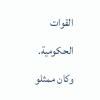القوات الحكومية.
وكان ممثلو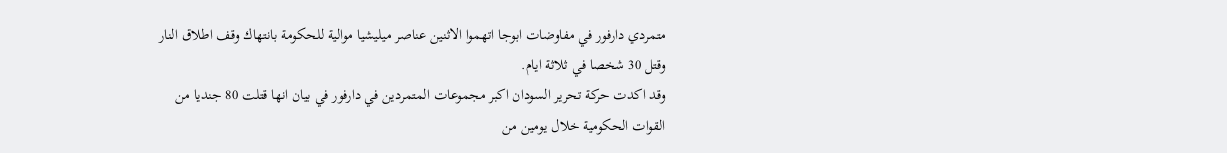متمردي دارفور في مفاوضات ابوجا اتهموا الاثنين عناصر ميليشيا موالية للحكومة بانتهاك وقف اطلاق النار وقتل 30 شخصا في ثلاثة ايام.
وقد اكدت حركة تحرير السودان اكبر مجموعات المتمردين في دارفور في بيان انها قتلت 80 جنديا من القوات الحكومية خلال يومين من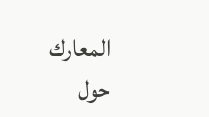المعارك حول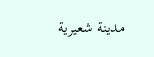مدينة شعيرية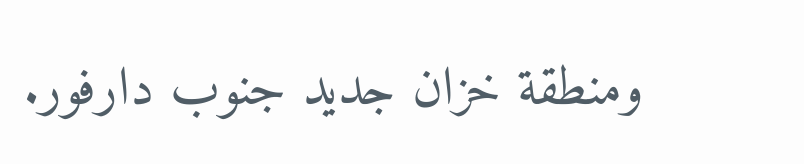ومنطقة خزان جديد جنوب دارفور.